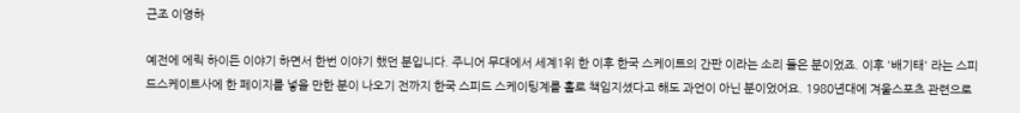근조 이영하

예전에 에릭 하이든 이야기 하면서 한번 이야기 했던 분입니다. 주니어 무대에서 세계1위 한 이후 한국 스케이트의 간판 이라는 소리 들은 분이었죠. 이후 '배기태' 라는 스피드스케이트사에 한 페이지를 넣을 만한 분이 나오기 전까지 한국 스피드 스케이팅계를 홀로 책임지셨다고 해도 과언이 아닌 분이었어요. 1980년대에 겨울스포츠 관련으로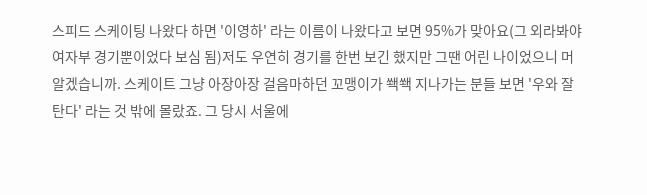스피드 스케이팅 나왔다 하면 '이영하' 라는 이름이 나왔다고 보면 95%가 맞아요(그 외라봐야 여자부 경기뿐이었다 보심 됨)저도 우연히 경기를 한번 보긴 했지만 그땐 어린 나이었으니 머 알겠습니까. 스케이트 그냥 아장아장 걸음마하던 꼬맹이가 쐑쐑 지나가는 분들 보면 '우와 잘탄다' 라는 것 밖에 몰랐죠. 그 당시 서울에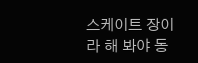스케이트 장이라 해 봐야 동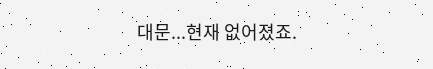대문...현재 없어졌죠.